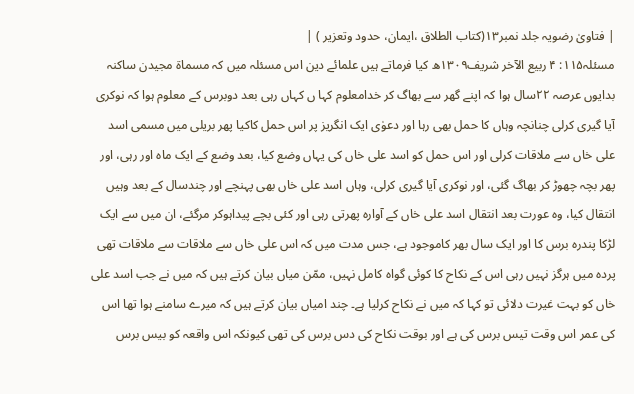| فتاویٰ رضویہ جلد نمبر۱۳(کتاب الطلاق ،ایمان، حدود وتعزیر ) |
مسئلہ۱۱۵: ۴ ربیع الآخر شریف۱۳۰۹ھ کیا فرماتے ہیں علمائے دین اس مسئلہ میں کہ مسماۃ مجیدن ساکنہ بدایوں عرصہ ۲۲سال ہوا کہ اپنے گھر سے بھاگ کر خدامعلوم کہا ں کہاں رہی بعد دوبرس کے معلوم ہوا کہ نوکری آیا گیری کرلی چنانچہ وہاں کا حمل بھی رہا اور دعوٰی ایک انگریز پر اس حمل کاکیا پھر بریلی میں مسمی اسد علی خاں سے ملاقات کرلی اور اس حمل کو اسد علی خاں کی یہاں وضع کیا، بعد وضع کے ایک ماہ اور رہی، اور پھر بچہ چھوڑ کر بھاگ گئی، اور نوکری آیا گیری کرلی، وہاں اسد علی خاں بھی پہنچے اور چندسال کے بعد وہیں انتقال کیا، وہ عورت بعد انتقال اسد علی خاں کے آوارہ پھرتی رہی اور کئی بچے پیداہوکر مرگئے، ان میں سے ایک لڑکا پندرہ برس کا اور ایک سال بھر کاموجود ہے، جس مدت میں کہ اس علی خاں سے ملاقات سے ملاقات تھی پردہ میں ہرگز نہیں رہی اس کے نکاح کا کوئی گواہ کامل نہیں، ممّن میاں بیان کرتے ہیں کہ میں نے جب اسد علی خاں کو بہت غیرت دلائی تو کہا کہ میں نے نکاح کرلیا ہے۔ چند امیاں بیان کرتے ہیں کہ میرے سامنے ہوا تھا اس کی عمر اس وقت تیس برس کی ہے اور بوقت نکاح کی دس برس کی تھی کیونکہ اس واقعہ کو بیس برس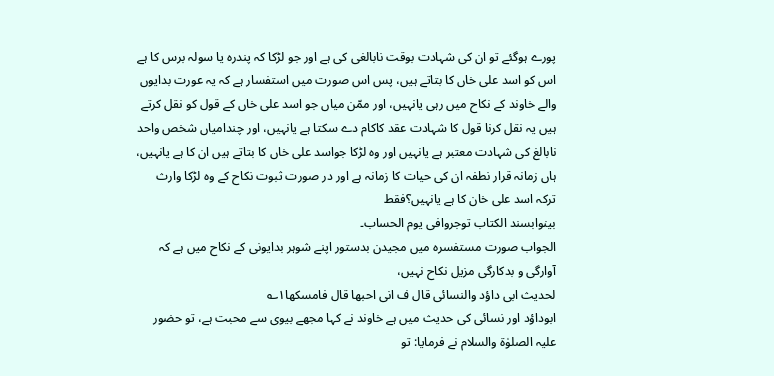پورے ہوگئے تو ان کی شہادت بوقت نابالغی کی ہے اور جو لڑکا کہ پندرہ یا سولہ برس کا ہے اس کو اسد علی خاں کا بتاتے ہیں، پس اس صورت میں استفسار ہے کہ یہ عورت بدایوں والے خاوند کے نکاح میں رہی یانہیں، اور ممّن میاں جو اسد علی خاں کے قول کو نقل کرتے ہیں یہ نقل کرنا قول کا شہادت عقد کاکام دے سکتا ہے یانہیں، اور چندامیاں شخص واحد نابالغ کی شہادت معتبر ہے یانہیں اور وہ لڑکا جواسد علی خاں کا بتاتے ہیں ان کا ہے یانہیں، ہاں زمانہ قرار نطفہ ان کی حیات کا زمانہ ہے اور در صورت ثبوت نکاح کے وہ لڑکا وارث ترکہ اسد علی خان کا ہے یانہیں؟فقط
بینوابسند الکتاب توجروافی یوم الحساب۔
الجواب صورت مستفسرہ میں مجیدن بدستور اپنے شوہر بدایونی کے نکاح میں ہے کہ آوارگی و بدکارگی مزیل نکاح نہیں،
لحدیث ابی داؤد والنسائی قال ف انی احبھا قال فامسکھا۱؎
ابوداؤد اور نسائی کی حدیث میں ہے خاوند نے کہا مجھے بیوی سے محبت ہے، تو حضور علیہ الصلوٰۃ والسلام نے فرمایا: تو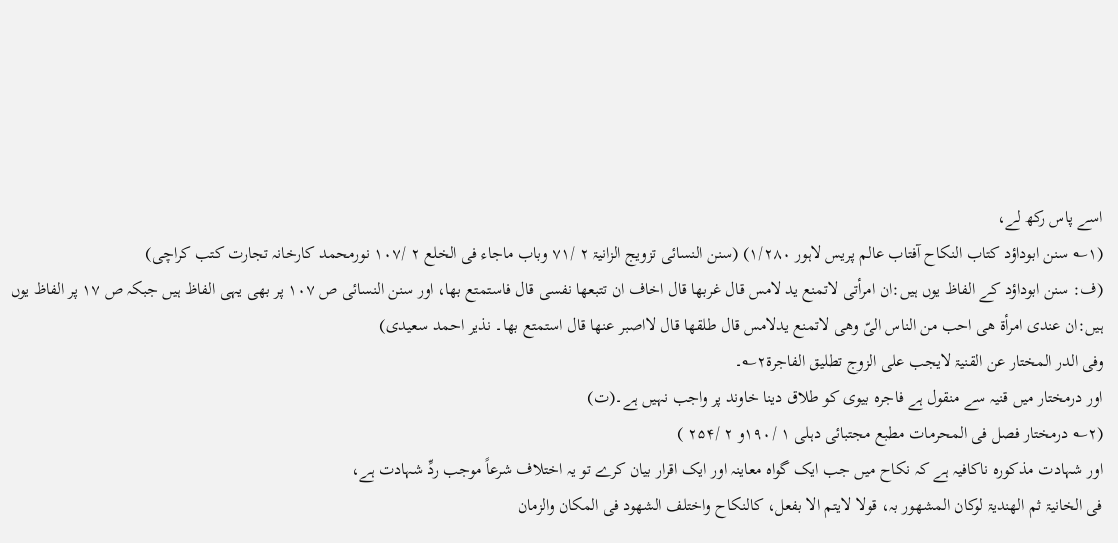اسے پاس رکھ لے،
(۱؎ سنن ابوداؤد کتاب النکاح آفتاب عالم پریس لاہور ۱/۲۸۰) (سنن النسائی تزویج الزانیۃ ۲ /۷۱ وباب ماجاء فی الخلع ۲ /۱۰۷ نورمحمد کارخانہ تجارت کتب کراچی)
(ف: سنن ابوداؤد کے الفاظ یوں ہیں:ان امرأتی لاتمنع ید لامس قال غربھا قال اخاف ان تتبعھا نفسی قال فاستمتع بھا، اور سنن النسائی ص ۱۰۷ پر بھی یہی الفاظ ہیں جبکہ ص ۱۷ پر الفاظ یوں ہیں:ان عندی امرأۃ ھی احب من الناس الیّ وھی لاتمنع یدلامس قال طلقھا قال لااصبر عنھا قال استمتع بھا۔ نذیر احمد سعیدی)
وفی الدر المختار عن القنیۃ لایجب علی الزوج تطلیق الفاجرۃ۲؎۔
اور درمختار میں قنیہ سے منقول ہے فاجرہ بیوی کو طلاق دینا خاوند پر واجب نہیں ہے۔(ت)
(۲؎ درمختار فصل فی المحرمات مطبع مجتبائی دہلی ۱ /۱۹۰و ۲ /۲۵۴ )
اور شہادت مذکورہ ناکافیہ ہے کہ نکاح میں جب ایک گواہ معاینہ اور ایک اقرار بیان کرے تو یہ اختلاف شرعاً موجب ردِّ شہادت ہے،
فی الخانیۃ ثم الھندیۃ لوکان المشھور بہ، قولا لایتم الا بفعل، کالنکاح واختلف الشھود فی المکان والزمان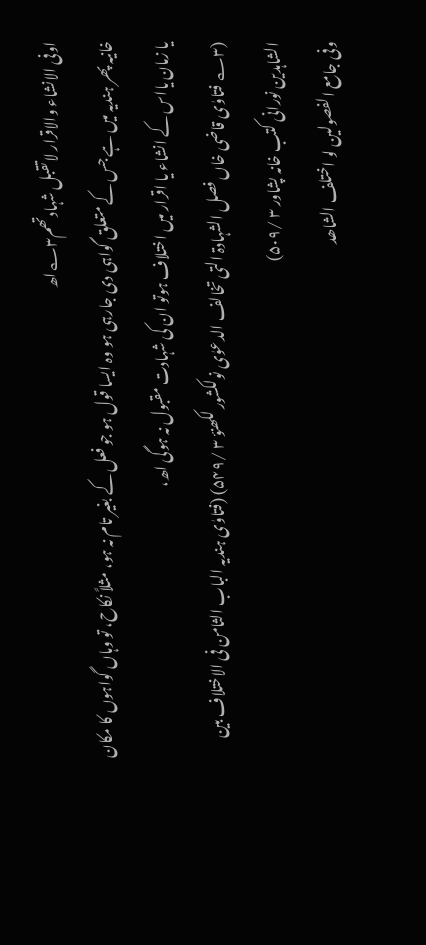اوفی الانشاء والاقرار لاتقبل شہادتھم۳؎اھ
خانیہ پھر ہندیہ میں ہے جس کے متعلق گواہی دی جارہی ہو وہ ایسا قول ہو جو فعل کے بغیر تام نہ ہو، مثلاً نکاح، تو وہاں گواہوں کا مکان یا زمان یااس کے انشاء یا اقرار میں اختلاف ہوتو ان کی شہادت مقبول نہ ہوگی اھ،
(۳؎ فتاوٰی قاضی خاں فصل الشہادۃ التی تخالف الدعوٰی نولکشور لکھنؤ ۳ /۵۴۹) (فتاوٰی ہندیہ الباب الثامن فی الاختلاف بین الشاہدین نورانی کتب خانہ پشاور ۳ /۵۰۹)
وفی جامع الفصولین لو اختلف الشاھد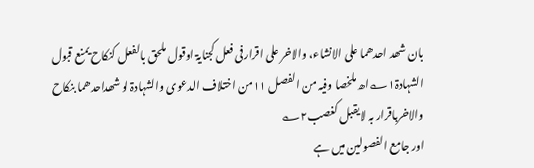بان شھد احدھما علی الانشاء، والاخر علی اقرارفی فعل کجنایۃ اوقول ملحق بالفعل کنکاح یمنع قبول الشہادۃ۱؎اھ ملخصا وفیہ من الفصل ۱۱من اختلاف الدعوی والشہادۃ لو شھداحدھما بنکاح والاخرباقرار بہ لایقبل کغصب۲؎
اور جامع الفصولین میں ہے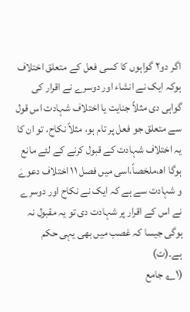اگر دو۲ گواہوں کا کسی فعل کے متعلق اختلاف ہوکہ ایک نے انشاء اور دوسرے نے اقرار کی گواہی دی مثلاً جنایت یا اختلاف شہادت اس قول سے متعلق جو فعل پر تام ہو، مثلاً نکاح، تو ان کا یہ اختلاف شہادت کے قبول کرنے کے لئے مانع ہوگا اھ،ملخصاً،اسی میں فصل ۱۱ اختلاف دعوےٰ و شہادت سے ہے کہ ایک نے نکاح اور دوسرے نے اس کے اقرار پر شہادت دی تو یہ مقبول نہ ہوگی جیسا کہ غصب میں بھی یہی حکم ہے۔(ت)
(۱؎ جامع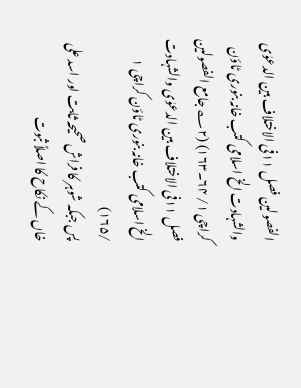الفصولین فصل ۱۱فی الاختلاف بین الدعوٰی والشہادت الخ اسلامی کتب خانہ بنوری ٹاؤن کراچی ۱/ ۶۴۔۱۶۳) (۲؎ جامع الفصولین فصل ۱۱فی الاختلاف بین الدعوٰی والشہادت الخ اسلامی کتب خانہ بنوری ٹاؤن کراچی ۱ /۱۶۵)
پس جبکہ شوہر کا فراش صحیحہ ثابت اور اسد علی خاں کے نکاح کا اصلاً ثبوت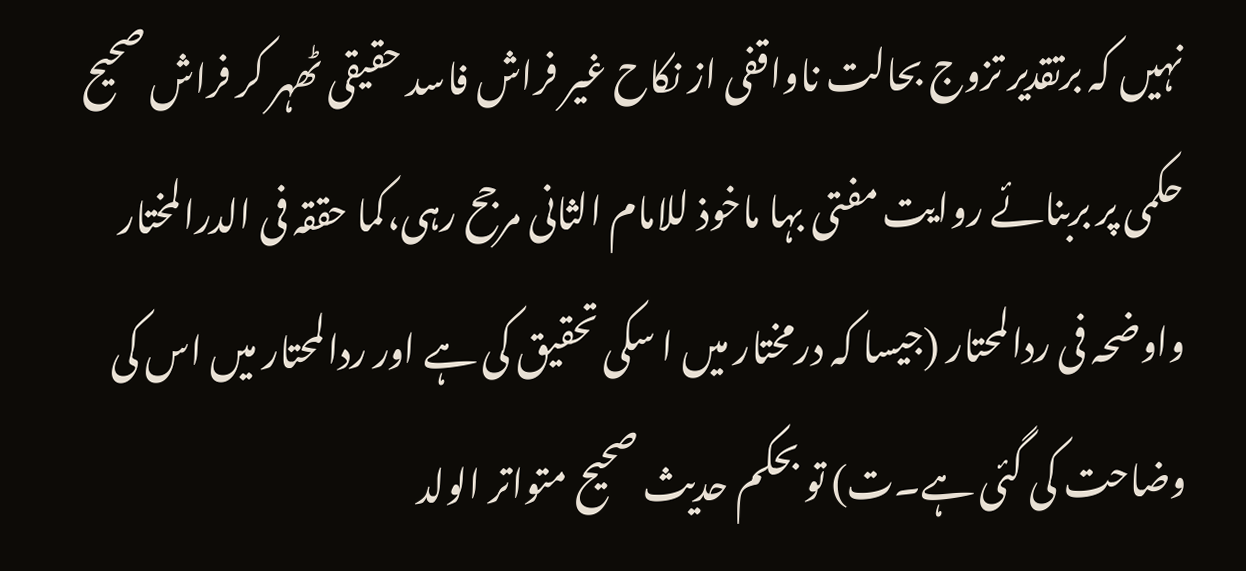نہیں کہ برتقدیر تزوج بحالت ناواقفی از نکاح غیر فراش فاسد حقیقی ٹھہر کر فراش صحیح حکمی پر بربنائے روایت مفتی بہا ماخوذ للامام الثانی مرجح رہی،کما حققہ فی الدرالمختار واوضحہ فی ردالمحتار (جیسا کہ درمختار میں ا سکی تحقیق کی ہے اور ردالمحتار میں اس کی وضاحت کی گئی ہے۔ت) تو بحکم حدیث صحیح متواتر الولد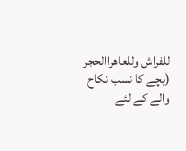للفراش وللعاھراالحجر (بچے کا نسب نکاح والے کے لئے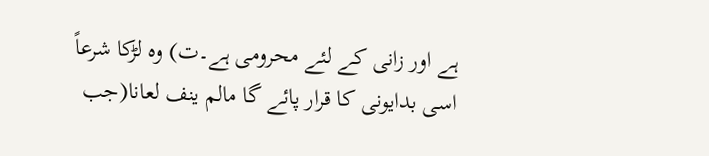ہے اور زانی کے لئے محرومی ہے۔ت) وہ لڑکا شرعاً اسی بدایونی کا قرار پائے گا مالم ینف لعانا(جب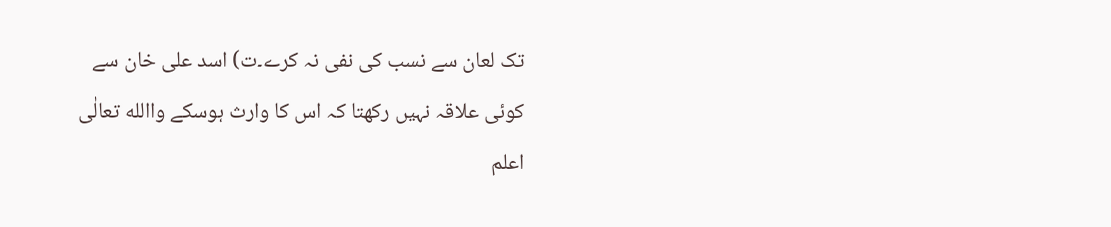تک لعان سے نسب کی نفی نہ کرے۔ت) اسد علی خان سے کوئی علاقہ نہیں رکھتا کہ اس کا وارث ہوسکے واالله تعالٰی اعلم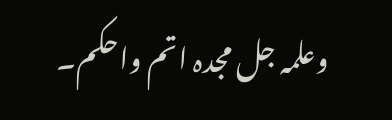وعلمہ جل مجدہ اتم واحکم۔